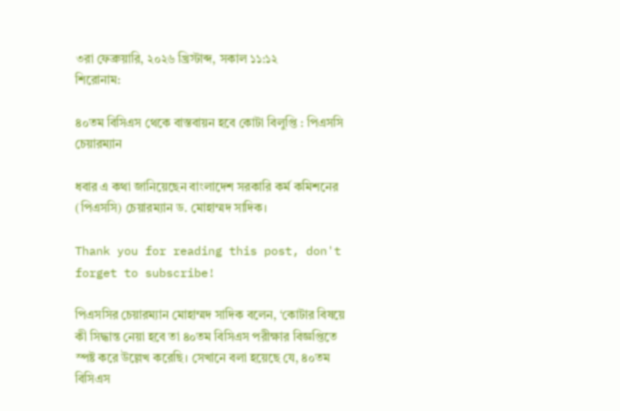৩রা ফেব্রুয়ারি, ২০২৬ খ্রিস্টাব্দ, সকাল ১১:১২
শিরোনাম:

৪০তম বিসিএস থেকে বাস্তবায়ন হবে কোটা বিলুপ্তি : পিএসসি চেয়ারম্যান

ধবার এ কথা জানিয়েছেন বাংলাদেশ সরকারি কর্ম কমিশনের (পিএসসি) চেয়ারম্যান ড. মোহাম্মদ সাদিক।

Thank you for reading this post, don't forget to subscribe!

পিএসসির চেয়ারম্যান মোহাম্মদ সাদিক বলেন, ‘কোটার বিষয়ে কী সিদ্ধান্ত নেয়া হবে তা ৪০তম বিসিএস পরীক্ষার বিজ্ঞপ্তিতে স্পষ্ট করে উল্লেখ করেছি। সেখানে বলা হয়েছে যে, ৪০তম বিসিএস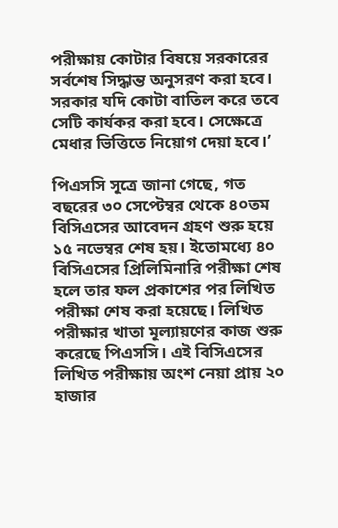পরীক্ষায় কোটার বিষয়ে সরকারের সর্বশেষ সিদ্ধান্ত অনুসরণ করা হবে। সরকার যদি কোটা বাতিল করে তবে সেটি কার্যকর করা হবে। সেক্ষেত্রে মেধার ভিত্তিতে নিয়োগ দেয়া হবে।’

পিএসসি সূত্রে জানা গেছে, গত বছরের ৩০ সেপ্টেম্বর থেকে ৪০তম বিসিএসের আবেদন গ্রহণ শুরু হয়ে ১৫ নভেম্বর শেষ হয়। ইতোমধ্যে ৪০ বিসিএসের প্রিলিমিনারি পরীক্ষা শেষ হলে তার ফল প্রকাশের পর লিখিত পরীক্ষা শেষ করা হয়েছে। লিখিত পরীক্ষার খাতা মূল্যায়ণের কাজ শুরু করেছে পিএসসি। এই বিসিএসের লিখিত পরীক্ষায় অংশ নেয়া প্রায় ২০ হাজার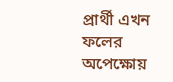প্রার্থী এখন ফলের অপেক্ষোয়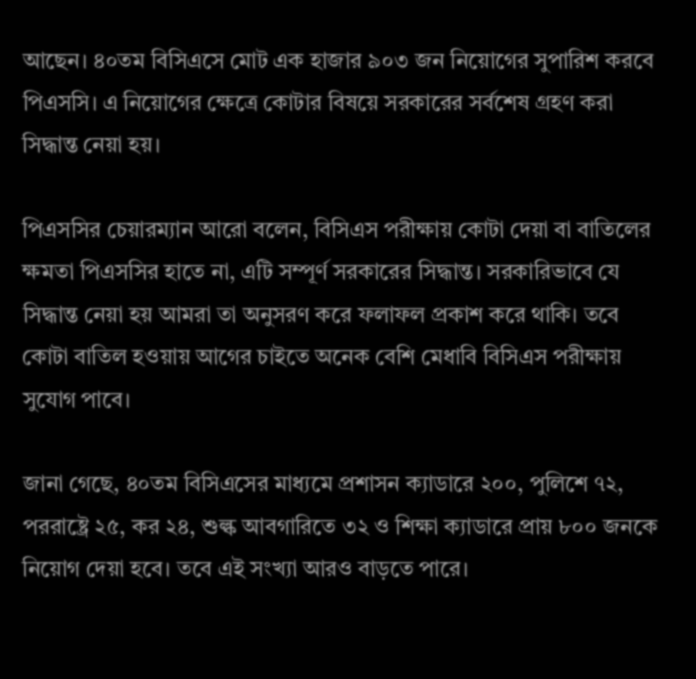আছেন। ৪০তম বিসিএসে মোট এক হাজার ৯০৩ জন নিয়োগের সুপারিশ করবে পিএসসি। এ নিয়োগের ক্ষেত্রে কোটার বিষয়ে সরকারের সর্বশেষ গ্রহণ করা সিদ্ধান্ত নেয়া হয়।

পিএসসির চেয়ারম্যান আরো বলেন, বিসিএস পরীক্ষায় কোটা দেয়া বা বাতিলের ক্ষমতা পিএসসির হাতে না, এটি সম্পূর্ণ সরকারের সিদ্ধান্ত। সরকারিভাবে যে সিদ্ধান্ত নেয়া হয় আমরা তা অনুসরণ করে ফলাফল প্রকাশ করে থাকি। তবে কোটা বাতিল হওয়ায় আগের চাইতে অনেক বেশি মেধাবি বিসিএস পরীক্ষায় সুযোগ পাবে।

জানা গেছে, ৪০তম বিসিএসের মাধ্যমে প্রশাসন ক্যাডারে ২০০, পুলিশে ৭২, পররাষ্ট্রে ২৫, কর ২৪, শুল্ক আবগারিতে ৩২ ও শিক্ষা ক্যাডারে প্রায় ৮০০ জনকে নিয়োগ দেয়া হবে। তবে এই সংখ্যা আরও বাড়তে পারে।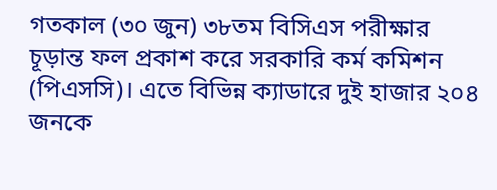গতকাল (৩০ জুন) ৩৮তম বিসিএস পরীক্ষার চূড়ান্ত ফল প্রকাশ করে সরকারি কর্ম কমিশন (পিএসসি)। এতে বিভিন্ন ক্যাডারে দুই হাজার ২০৪ জনকে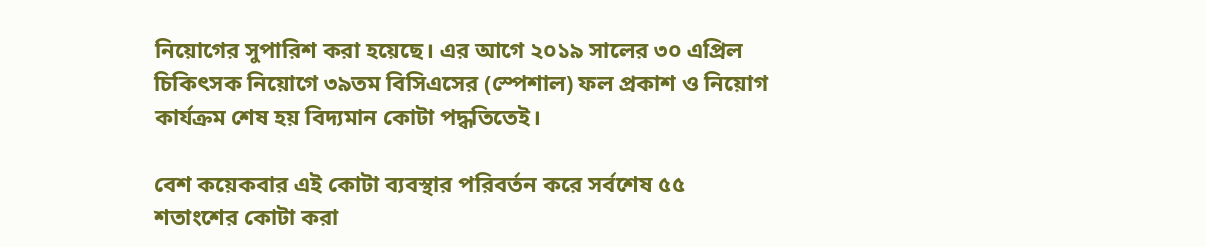নিয়োগের সুপারিশ করা হয়েছে। এর আগে ২০১৯ সালের ৩০ এপ্রিল চিকিৎসক নিয়োগে ৩৯তম বিসিএসের (স্পেশাল) ফল প্রকাশ ও নিয়োগ কার্যক্রম শেষ হয় বিদ্যমান কোটা পদ্ধতিতেই।

বেশ কয়েকবার এই কোটা ব্যবস্থার পরিবর্তন করে সর্বশেষ ৫৫ শতাংশের কোটা করা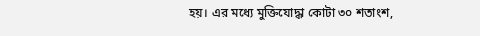হয়। এর মধ্যে মুক্তিযোদ্ধা কোটা ৩০ শতাংশ,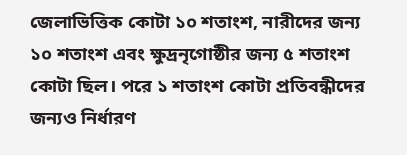জেলাভিত্তিক কোটা ১০ শতাংশ, নারীদের জন্য ১০ শতাংশ এবং ক্ষুদ্রনৃগোষ্ঠীর জন্য ৫ শতাংশ কোটা ছিল। পরে ১ শতাংশ কোটা প্রতিবন্ধীদের জন্যও নির্ধারণ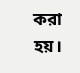করা হয়।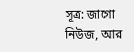সূত্র: জাগো নিউজ, আর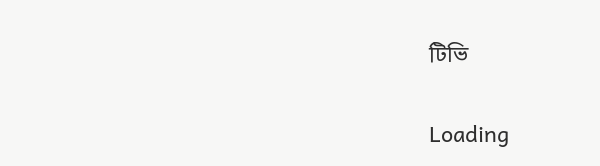টিভি

Loading